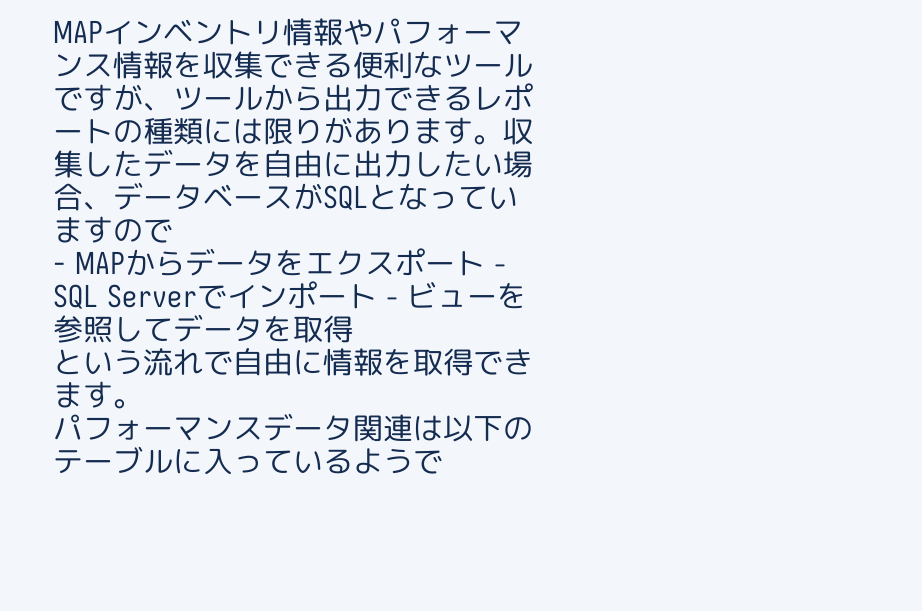MAPインベントリ情報やパフォーマンス情報を収集できる便利なツールですが、ツールから出力できるレポートの種類には限りがあります。収集したデータを自由に出力したい場合、データベースがSQLとなっていますので
- MAPからデータをエクスポート - SQL Serverでインポート - ビューを参照してデータを取得
という流れで自由に情報を取得できます。
パフォーマンスデータ関連は以下のテーブルに入っているようで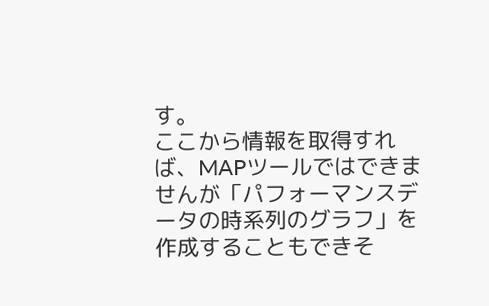す。
ここから情報を取得すれば、MAPツールではできませんが「パフォーマンスデータの時系列のグラフ」を作成することもできそ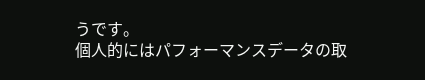うです。
個人的にはパフォーマンスデータの取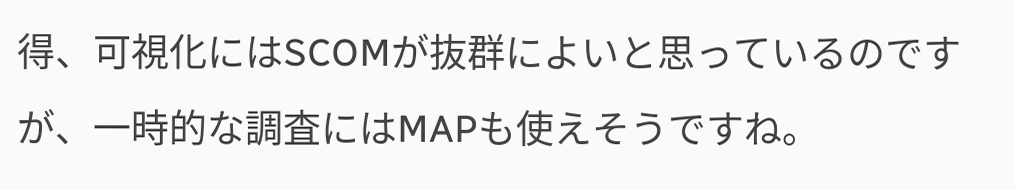得、可視化にはSCOMが抜群によいと思っているのですが、一時的な調査にはMAPも使えそうですね。